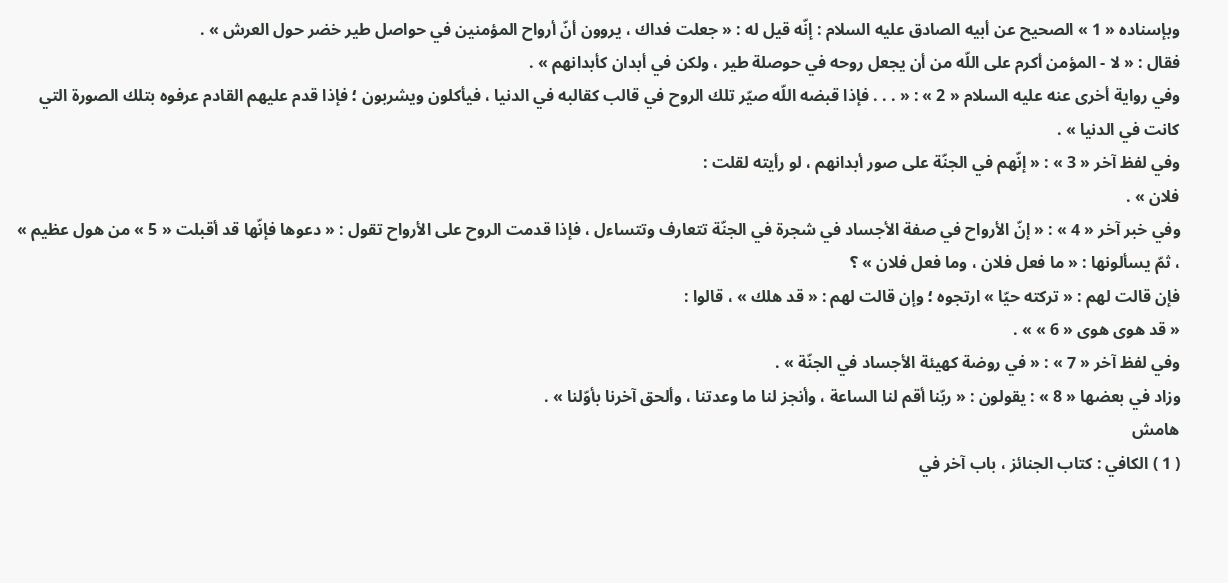وبإسناده « 1 » الصحيح عن أبيه الصادق عليه السلام : إنّه قيل له : « جعلت فداك ، يروون أنّ أرواح المؤمنين في حواصل طير خضر حول العرش » .
فقال : « لا - المؤمن أكرم على اللّه من أن يجعل روحه في حوصلة طير ، ولكن في أبدان كأبدانهم » .
وفي رواية أخرى عنه عليه السلام « 2 » : « . . . فإذا قبضه اللّه صيّر تلك الروح في قالب كقالبه في الدنيا ، فيأكلون ويشربون ؛ فإذا قدم عليهم القادم عرفوه بتلك الصورة التي كانت في الدنيا » .
وفي لفظ آخر « 3 » : « إنّهم في الجنّة على صور أبدانهم ، لو رأيته لقلت :
فلان » .
وفي خبر آخر « 4 » : « إنّ الأرواح في صفة الأجساد في شجرة في الجنّة تتعارف وتتساءل ، فإذا قدمت الروح على الأرواح تقول : « دعوها فإنّها قد أقبلت « 5 » من هول عظيم » ، ثمّ يسألونها : « ما فعل فلان ، وما فعل فلان » ؟
فإن قالت لهم : « تركته حيّا » ارتجوه ؛ وإن قالت لهم : « قد هلك » ، قالوا :
« قد هوى هوى « 6 » » .
وفي لفظ آخر « 7 » : « في روضة كهيئة الأجساد في الجنّة » .
وزاد في بعضها « 8 » : يقولون : « ربّنا أقم لنا الساعة ، وأنجز لنا ما وعدتنا ، وألحق آخرنا بأوّلنا » .
هامش
( 1 ) الكافي : كتاب الجنائز ، باب آخر في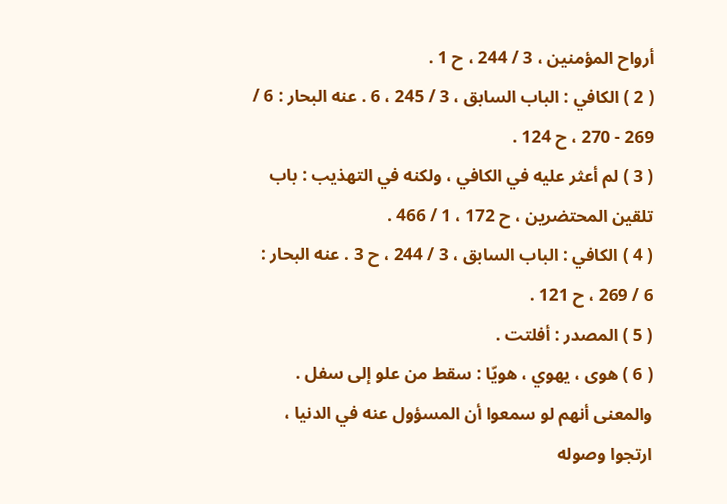أرواح المؤمنين ، 3 / 244 ، ح 1 .
( 2 ) الكافي : الباب السابق ، 3 / 245 ، 6 . عنه البحار : 6 / 269 - 270 ، ح 124 .
( 3 ) لم أعثر عليه في الكافي ، ولكنه في التهذيب : باب تلقين المحتضرين ، ح 172 ، 1 / 466 .
( 4 ) الكافي : الباب السابق ، 3 / 244 ، ح 3 . عنه البحار : 6 / 269 ، ح 121 .
( 5 ) المصدر : أفلتت .
( 6 ) هوى ، يهوي ، هويّا : سقط من علو إلى سفل . والمعنى أنهم لو سمعوا أن المسؤول عنه في الدنيا ، ارتجوا وصوله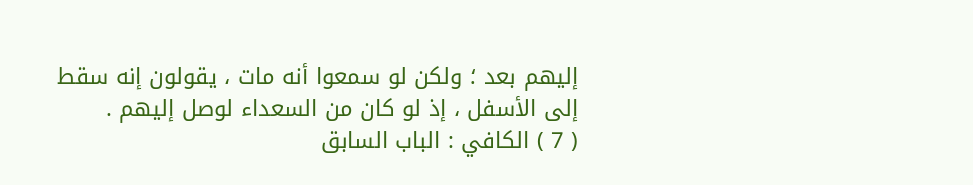إليهم بعد ؛ ولكن لو سمعوا أنه مات ، يقولون إنه سقط إلى الأسفل ، إذ لو كان من السعداء لوصل إليهم .
( 7 ) الكافي : الباب السابق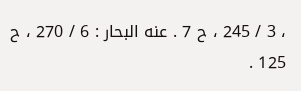، 3 / 245 ، ح 7 . عنه البحار : 6 / 270 ، ح 125 .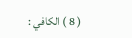( 8 ) الكافي :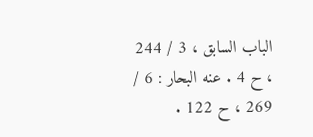الباب السابق ، 3 / 244 ، ح 4 . عنه البحار : 6 / 269 ، ح 122 .